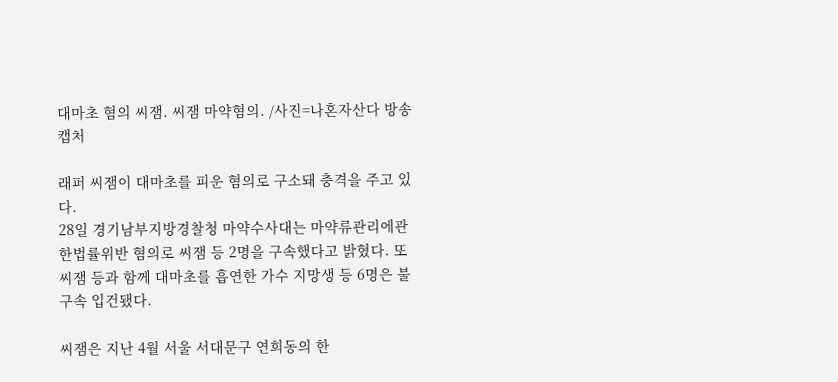대마초 혐의 씨잼. 씨잼 마약혐의. /사진=나혼자산다 방송캡처

래퍼 씨잼이 대마초를 피운 혐의로 구소돼 충격을 주고 있다.
28일 경기남부지방경찰청 마약수사대는 마약류관리에관한법률위반 혐의로 씨잼 등 2명을 구속했다고 밝혔다. 또 씨잼 등과 함께 대마초를 흡연한 가수 지망생 등 6명은 불구속 입건됐다.

씨잼은 지난 4월 서울 서대문구 연희동의 한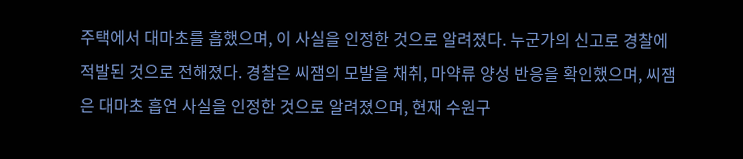주택에서 대마초를 흡했으며, 이 사실을 인정한 것으로 알려졌다. 누군가의 신고로 경찰에 적발된 것으로 전해졌다. 경찰은 씨잼의 모발을 채취, 마약류 양성 반응을 확인했으며, 씨잼은 대마초 흡연 사실을 인정한 것으로 알려졌으며, 현재 수원구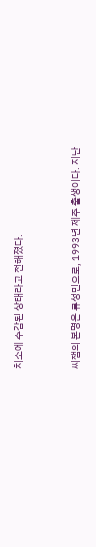치소에 수감된 상태라고 전해졌다.


씨잼의 본명은 류성민으로, 1993년 제주 출생이다. 지난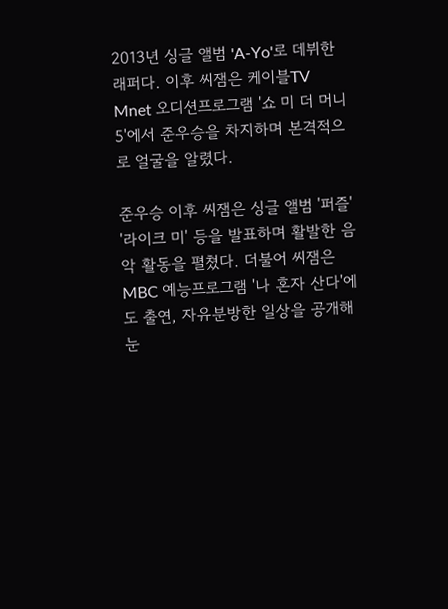2013년 싱글 앨범 'A-Yo'로 데뷔한 래퍼다. 이후 씨잼은 케이블TV Mnet 오디션프로그램 '쇼 미 더 머니5'에서 준우승을 차지하며 본격적으로 얼굴을 알렸다.

준우승 이후 씨잼은 싱글 앨범 '퍼즐' '라이크 미' 등을 발표하며 활발한 음악 활동을 펼쳤다. 더불어 씨잼은 MBC 예능프로그램 '나 혼자 산다'에도 출연, 자유분방한 일상을 공개해 눈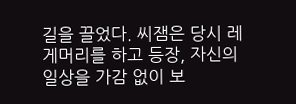길을 끌었다. 씨잼은 당시 레게머리를 하고 등장, 자신의 일상을 가감 없이 보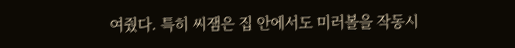여줬다. 특히 씨잼은 집 안에서도 미러볼을 작동시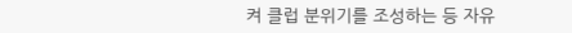켜 클럽 분위기를 조성하는 등 자유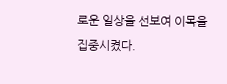로운 일상을 선보여 이목을 집중시켰다.